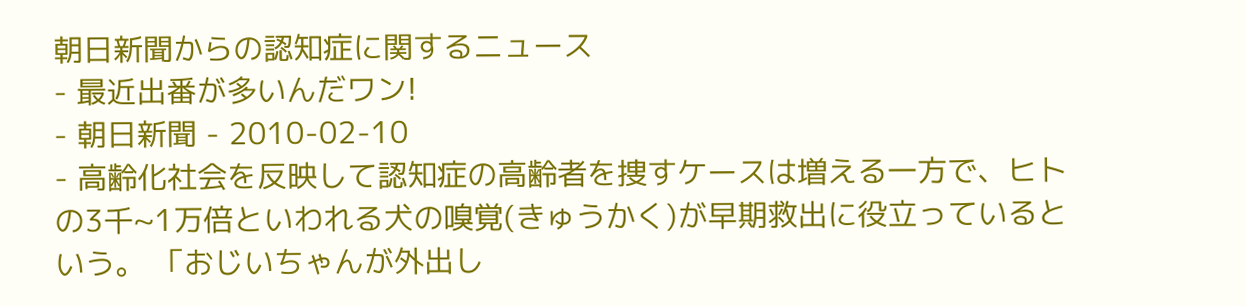朝日新聞からの認知症に関するニュース
- 最近出番が多いんだワン!
- 朝日新聞 - 2010-02-10
- 高齢化社会を反映して認知症の高齢者を捜すケースは増える一方で、ヒトの3千~1万倍といわれる犬の嗅覚(きゅうかく)が早期救出に役立っているという。 「おじいちゃんが外出し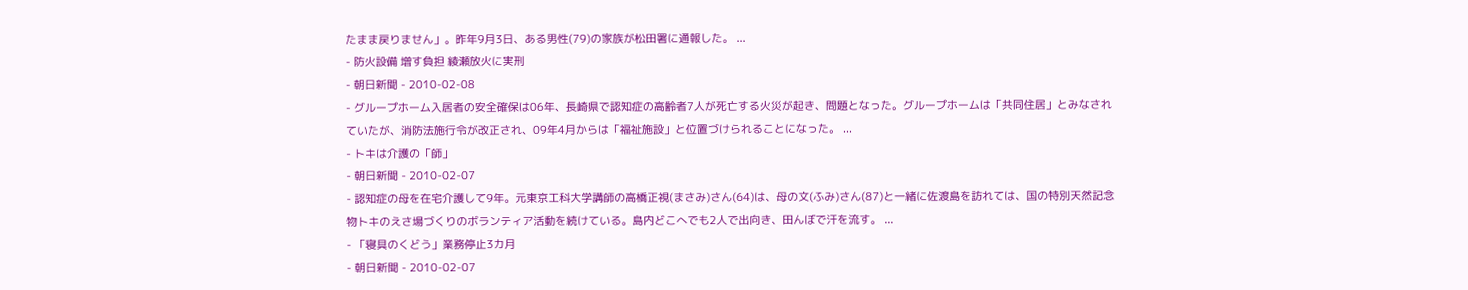たまま戻りません」。昨年9月3日、ある男性(79)の家族が松田署に通報した。 ...
- 防火設備 増す負担 綾瀬放火に実刑
- 朝日新聞 - 2010-02-08
- グループホーム入居者の安全確保は06年、長崎県で認知症の高齢者7人が死亡する火災が起き、問題となった。グループホームは「共同住居」とみなされていたが、消防法施行令が改正され、09年4月からは「福祉施設」と位置づけられることになった。 ...
- トキは介護の「師」
- 朝日新聞 - 2010-02-07
- 認知症の母を在宅介護して9年。元東京工科大学講師の高橋正視(まさみ)さん(64)は、母の文(ふみ)さん(87)と一緒に佐渡島を訪れては、国の特別天然記念物トキのえさ場づくりのボランティア活動を続けている。島内どこへでも2人で出向き、田んぼで汗を流す。 ...
- 「寝具のくどう」業務停止3カ月
- 朝日新聞 - 2010-02-07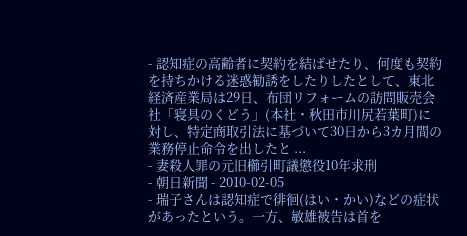- 認知症の高齢者に契約を結ばせたり、何度も契約を持ちかける迷惑勧誘をしたりしたとして、東北経済産業局は29日、布団リフォームの訪問販売会社「寝具のくどう」(本社・秋田市川尻若葉町)に対し、特定商取引法に基づいて30日から3カ月間の業務停止命令を出したと ...
- 妻殺人罪の元旧櫛引町議懲役10年求刑
- 朝日新聞 - 2010-02-05
- 瑞子さんは認知症で徘徊(はい・かい)などの症状があったという。一方、敏雄被告は首を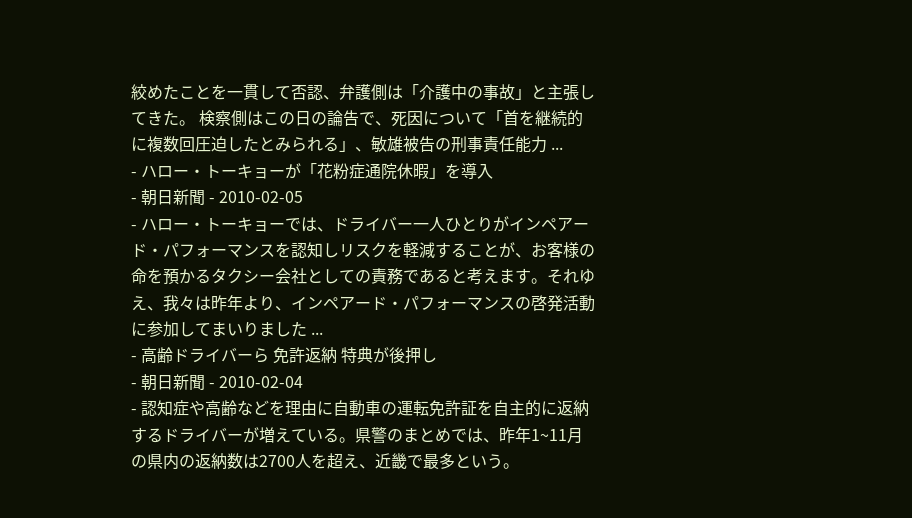絞めたことを一貫して否認、弁護側は「介護中の事故」と主張してきた。 検察側はこの日の論告で、死因について「首を継続的に複数回圧迫したとみられる」、敏雄被告の刑事責任能力 ...
- ハロー・トーキョーが「花粉症通院休暇」を導入
- 朝日新聞 - 2010-02-05
- ハロー・トーキョーでは、ドライバー一人ひとりがインペアード・パフォーマンスを認知しリスクを軽減することが、お客様の命を預かるタクシー会社としての責務であると考えます。それゆえ、我々は昨年より、インペアード・パフォーマンスの啓発活動に参加してまいりました ...
- 高齢ドライバーら 免許返納 特典が後押し
- 朝日新聞 - 2010-02-04
- 認知症や高齢などを理由に自動車の運転免許証を自主的に返納するドライバーが増えている。県警のまとめでは、昨年1~11月の県内の返納数は2700人を超え、近畿で最多という。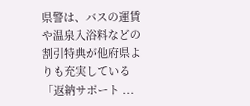県警は、バスの運賃や温泉入浴料などの割引特典が他府県よりも充実している「返納サポート ...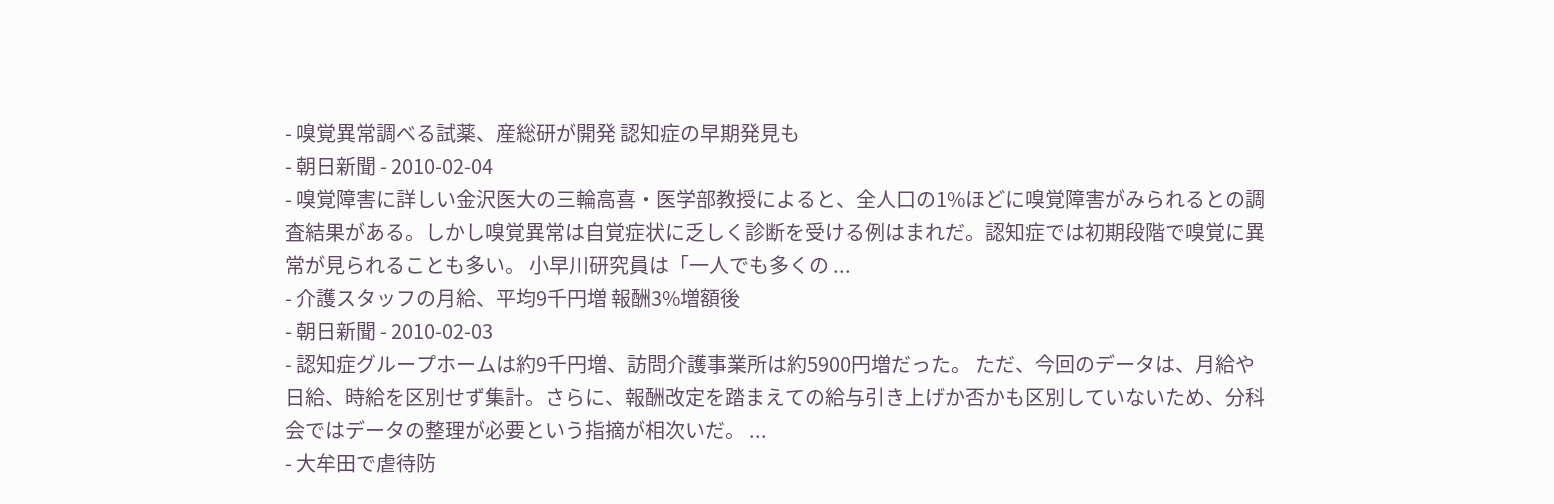- 嗅覚異常調べる試薬、産総研が開発 認知症の早期発見も
- 朝日新聞 - 2010-02-04
- 嗅覚障害に詳しい金沢医大の三輪高喜・医学部教授によると、全人口の1%ほどに嗅覚障害がみられるとの調査結果がある。しかし嗅覚異常は自覚症状に乏しく診断を受ける例はまれだ。認知症では初期段階で嗅覚に異常が見られることも多い。 小早川研究員は「一人でも多くの ...
- 介護スタッフの月給、平均9千円増 報酬3%増額後
- 朝日新聞 - 2010-02-03
- 認知症グループホームは約9千円増、訪問介護事業所は約5900円増だった。 ただ、今回のデータは、月給や日給、時給を区別せず集計。さらに、報酬改定を踏まえての給与引き上げか否かも区別していないため、分科会ではデータの整理が必要という指摘が相次いだ。 ...
- 大牟田で虐待防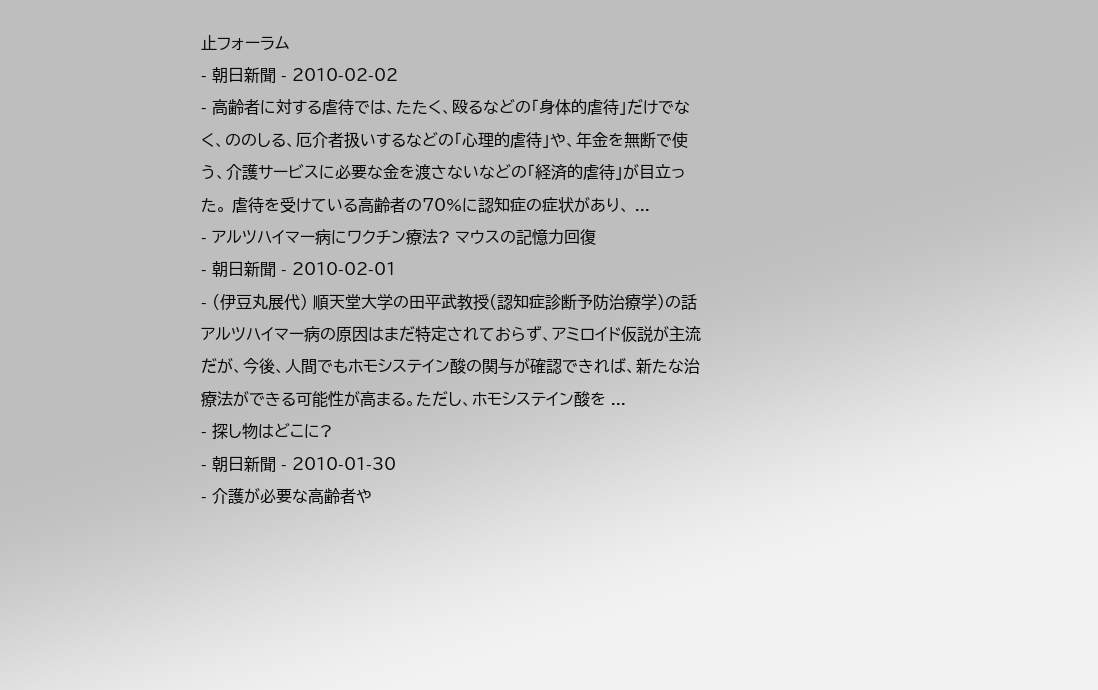止フォーラム
- 朝日新聞 - 2010-02-02
- 高齢者に対する虐待では、たたく、殴るなどの「身体的虐待」だけでなく、ののしる、厄介者扱いするなどの「心理的虐待」や、年金を無断で使う、介護サービスに必要な金を渡さないなどの「経済的虐待」が目立った。 虐待を受けている高齢者の70%に認知症の症状があり、 ...
- アルツハイマー病にワクチン療法? マウスの記憶力回復
- 朝日新聞 - 2010-02-01
- (伊豆丸展代) 順天堂大学の田平武教授(認知症診断予防治療学)の話 アルツハイマー病の原因はまだ特定されておらず、アミロイド仮説が主流だが、今後、人間でもホモシステイン酸の関与が確認できれば、新たな治療法ができる可能性が高まる。ただし、ホモシステイン酸を ...
- 探し物はどこに?
- 朝日新聞 - 2010-01-30
- 介護が必要な高齢者や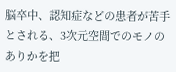脳卒中、認知症などの患者が苦手とされる、3次元空間でのモノのありかを把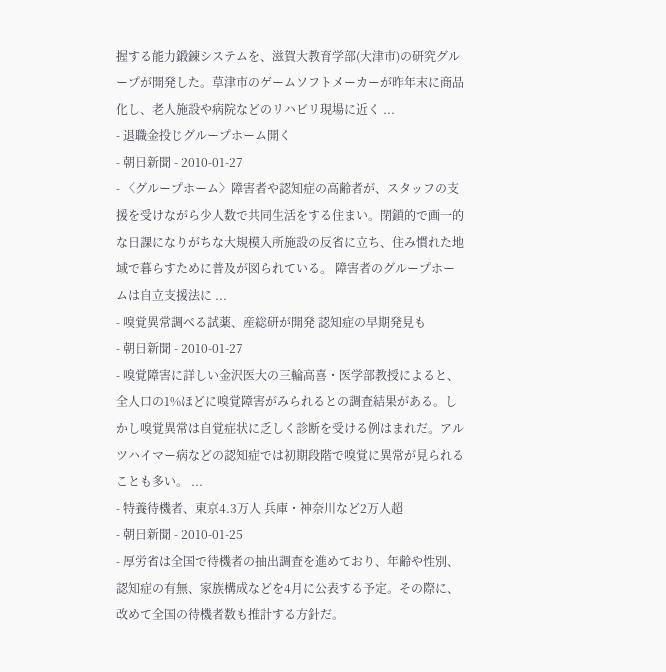握する能力鍛錬システムを、滋賀大教育学部(大津市)の研究グループが開発した。草津市のゲームソフトメーカーが昨年末に商品化し、老人施設や病院などのリハビリ現場に近く ...
- 退職金投じグループホーム開く
- 朝日新聞 - 2010-01-27
- 〈グループホーム〉障害者や認知症の高齢者が、スタッフの支援を受けながら少人数で共同生活をする住まい。閉鎖的で画一的な日課になりがちな大規模入所施設の反省に立ち、住み慣れた地域で暮らすために普及が図られている。 障害者のグループホームは自立支援法に ...
- 嗅覚異常調べる試薬、産総研が開発 認知症の早期発見も
- 朝日新聞 - 2010-01-27
- 嗅覚障害に詳しい金沢医大の三輪高喜・医学部教授によると、全人口の1%ほどに嗅覚障害がみられるとの調査結果がある。しかし嗅覚異常は自覚症状に乏しく診断を受ける例はまれだ。アルツハイマー病などの認知症では初期段階で嗅覚に異常が見られることも多い。 ...
- 特養待機者、東京4.3万人 兵庫・神奈川など2万人超
- 朝日新聞 - 2010-01-25
- 厚労省は全国で待機者の抽出調査を進めており、年齢や性別、認知症の有無、家族構成などを4月に公表する予定。その際に、改めて全国の待機者数も推計する方針だ。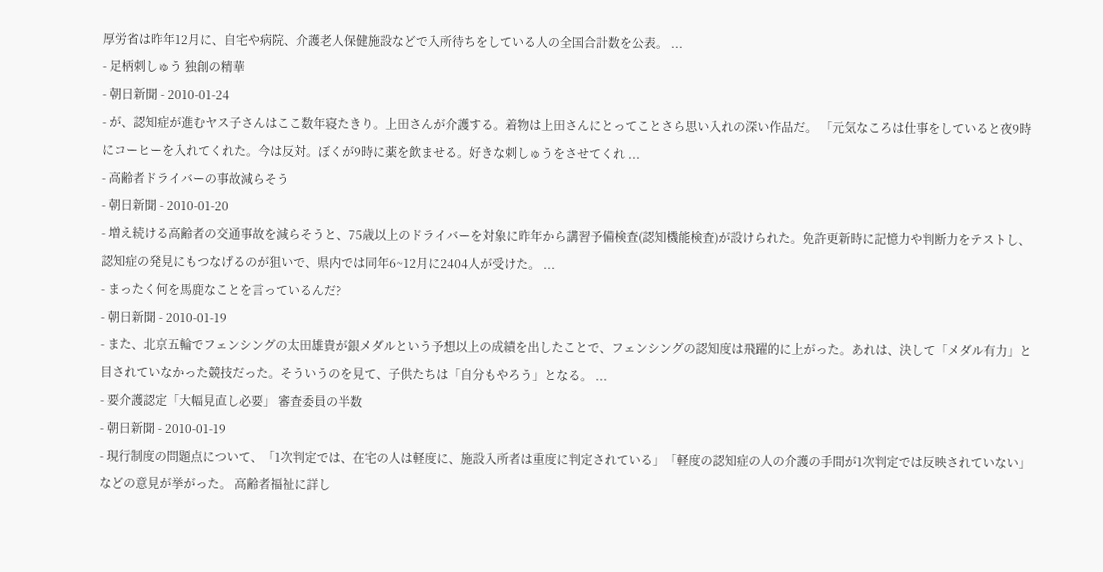厚労省は昨年12月に、自宅や病院、介護老人保健施設などで入所待ちをしている人の全国合計数を公表。 ...
- 足柄刺しゅう 独創の精華
- 朝日新聞 - 2010-01-24
- が、認知症が進むヤス子さんはここ数年寝たきり。上田さんが介護する。着物は上田さんにとってことさら思い入れの深い作品だ。 「元気なころは仕事をしていると夜9時にコーヒーを入れてくれた。今は反対。ぼくが9時に薬を飲ませる。好きな刺しゅうをさせてくれ ...
- 高齢者ドライバーの事故減らそう
- 朝日新聞 - 2010-01-20
- 増え続ける高齢者の交通事故を減らそうと、75歳以上のドライバーを対象に昨年から講習予備検査(認知機能検査)が設けられた。免許更新時に記憶力や判断力をテストし、認知症の発見にもつなげるのが狙いで、県内では同年6~12月に2404人が受けた。 ...
- まったく何を馬鹿なことを言っているんだ?
- 朝日新聞 - 2010-01-19
- また、北京五輪でフェンシングの太田雄貴が銀メダルという予想以上の成績を出したことで、フェンシングの認知度は飛躍的に上がった。あれは、決して「メダル有力」と目されていなかった競技だった。そういうのを見て、子供たちは「自分もやろう」となる。 ...
- 要介護認定「大幅見直し必要」 審査委員の半数
- 朝日新聞 - 2010-01-19
- 現行制度の問題点について、「1次判定では、在宅の人は軽度に、施設入所者は重度に判定されている」「軽度の認知症の人の介護の手間が1次判定では反映されていない」などの意見が挙がった。 高齢者福祉に詳し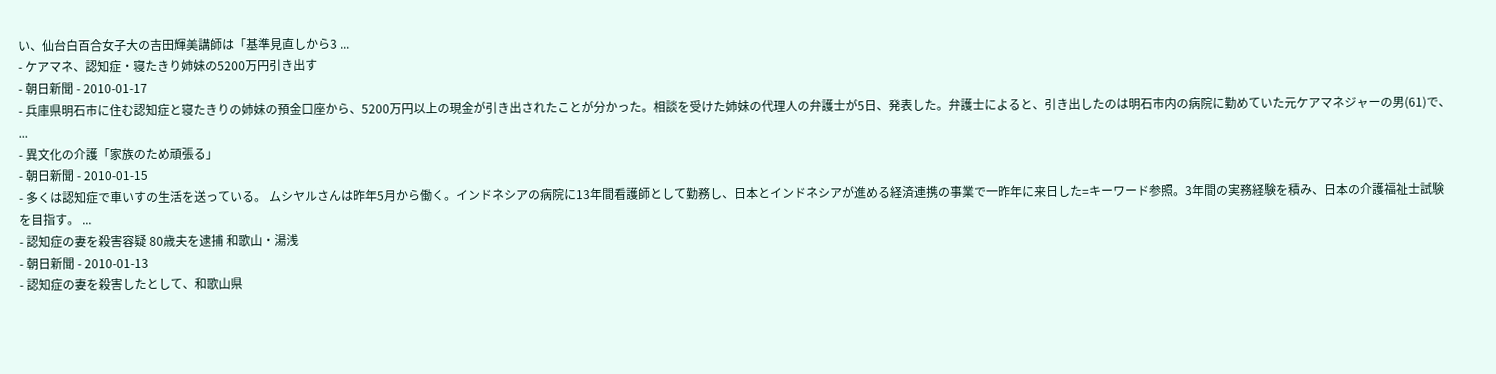い、仙台白百合女子大の吉田輝美講師は「基準見直しから3 ...
- ケアマネ、認知症・寝たきり姉妹の5200万円引き出す
- 朝日新聞 - 2010-01-17
- 兵庫県明石市に住む認知症と寝たきりの姉妹の預金口座から、5200万円以上の現金が引き出されたことが分かった。相談を受けた姉妹の代理人の弁護士が5日、発表した。弁護士によると、引き出したのは明石市内の病院に勤めていた元ケアマネジャーの男(61)で、 ...
- 異文化の介護「家族のため頑張る」
- 朝日新聞 - 2010-01-15
- 多くは認知症で車いすの生活を送っている。 ムシヤルさんは昨年5月から働く。インドネシアの病院に13年間看護師として勤務し、日本とインドネシアが進める経済連携の事業で一昨年に来日した=キーワード参照。3年間の実務経験を積み、日本の介護福祉士試験を目指す。 ...
- 認知症の妻を殺害容疑 80歳夫を逮捕 和歌山・湯浅
- 朝日新聞 - 2010-01-13
- 認知症の妻を殺害したとして、和歌山県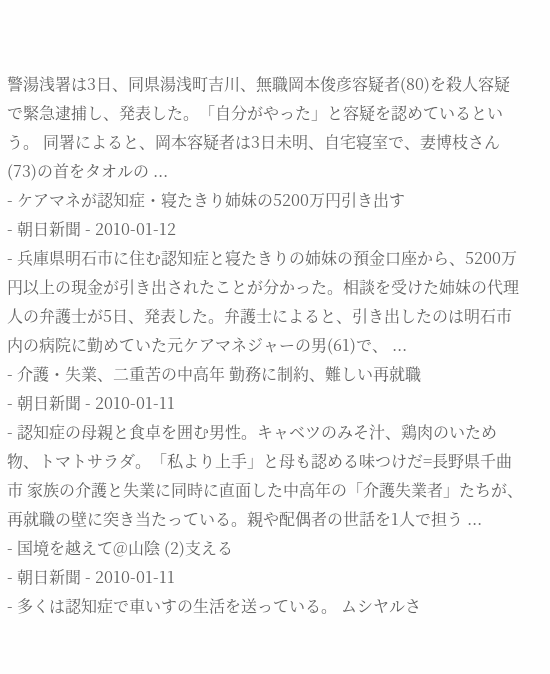警湯浅署は3日、同県湯浅町吉川、無職岡本俊彦容疑者(80)を殺人容疑で緊急逮捕し、発表した。「自分がやった」と容疑を認めているという。 同署によると、岡本容疑者は3日未明、自宅寝室で、妻博枝さん(73)の首をタオルの ...
- ケアマネが認知症・寝たきり姉妹の5200万円引き出す
- 朝日新聞 - 2010-01-12
- 兵庫県明石市に住む認知症と寝たきりの姉妹の預金口座から、5200万円以上の現金が引き出されたことが分かった。相談を受けた姉妹の代理人の弁護士が5日、発表した。弁護士によると、引き出したのは明石市内の病院に勤めていた元ケアマネジャーの男(61)で、 ...
- 介護・失業、二重苦の中高年 勤務に制約、難しい再就職
- 朝日新聞 - 2010-01-11
- 認知症の母親と食卓を囲む男性。キャベツのみそ汁、鶏肉のいため物、トマトサラダ。「私より上手」と母も認める味つけだ=長野県千曲市 家族の介護と失業に同時に直面した中高年の「介護失業者」たちが、再就職の壁に突き当たっている。親や配偶者の世話を1人で担う ...
- 国境を越えて@山陰 (2)支える
- 朝日新聞 - 2010-01-11
- 多くは認知症で車いすの生活を送っている。 ムシヤルさ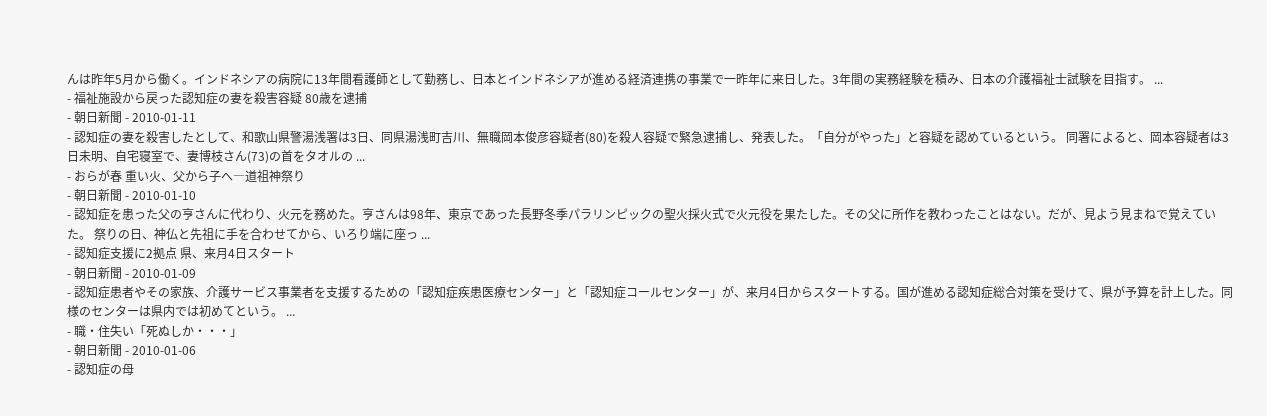んは昨年5月から働く。インドネシアの病院に13年間看護師として勤務し、日本とインドネシアが進める経済連携の事業で一昨年に来日した。3年間の実務経験を積み、日本の介護福祉士試験を目指す。 ...
- 福祉施設から戻った認知症の妻を殺害容疑 80歳を逮捕
- 朝日新聞 - 2010-01-11
- 認知症の妻を殺害したとして、和歌山県警湯浅署は3日、同県湯浅町吉川、無職岡本俊彦容疑者(80)を殺人容疑で緊急逮捕し、発表した。「自分がやった」と容疑を認めているという。 同署によると、岡本容疑者は3日未明、自宅寝室で、妻博枝さん(73)の首をタオルの ...
- おらが春 重い火、父から子へ―道祖神祭り
- 朝日新聞 - 2010-01-10
- 認知症を患った父の亨さんに代わり、火元を務めた。亨さんは98年、東京であった長野冬季パラリンピックの聖火採火式で火元役を果たした。その父に所作を教わったことはない。だが、見よう見まねで覚えていた。 祭りの日、神仏と先祖に手を合わせてから、いろり端に座っ ...
- 認知症支援に2拠点 県、来月4日スタート
- 朝日新聞 - 2010-01-09
- 認知症患者やその家族、介護サービス事業者を支援するための「認知症疾患医療センター」と「認知症コールセンター」が、来月4日からスタートする。国が進める認知症総合対策を受けて、県が予算を計上した。同様のセンターは県内では初めてという。 ...
- 職・住失い「死ぬしか・・・」
- 朝日新聞 - 2010-01-06
- 認知症の母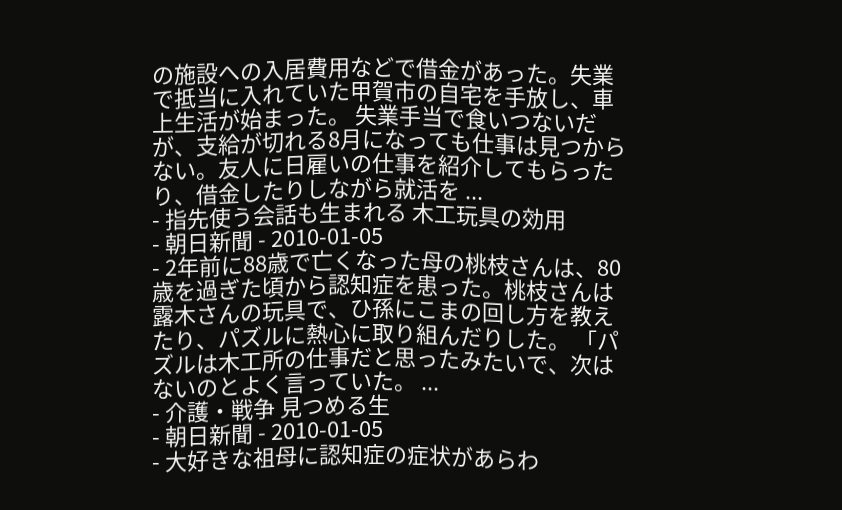の施設への入居費用などで借金があった。失業で抵当に入れていた甲賀市の自宅を手放し、車上生活が始まった。 失業手当で食いつないだが、支給が切れる8月になっても仕事は見つからない。友人に日雇いの仕事を紹介してもらったり、借金したりしながら就活を ...
- 指先使う会話も生まれる 木工玩具の効用
- 朝日新聞 - 2010-01-05
- 2年前に88歳で亡くなった母の桃枝さんは、80歳を過ぎた頃から認知症を患った。桃枝さんは露木さんの玩具で、ひ孫にこまの回し方を教えたり、パズルに熱心に取り組んだりした。 「パズルは木工所の仕事だと思ったみたいで、次はないのとよく言っていた。 ...
- 介護・戦争 見つめる生
- 朝日新聞 - 2010-01-05
- 大好きな祖母に認知症の症状があらわ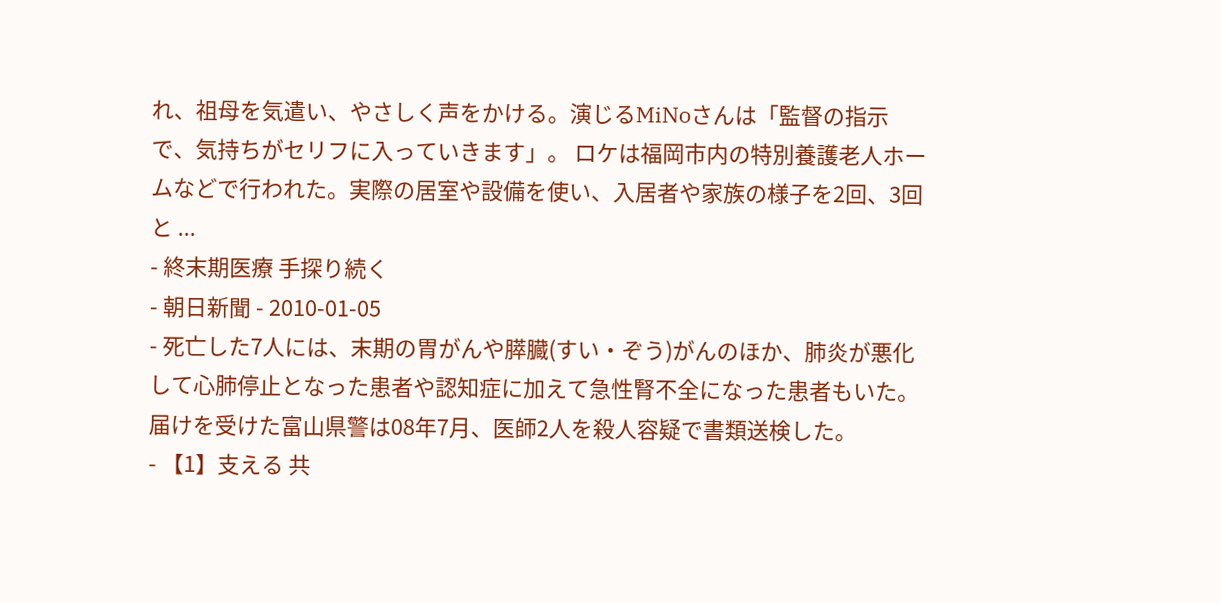れ、祖母を気遣い、やさしく声をかける。演じるMiNoさんは「監督の指示で、気持ちがセリフに入っていきます」。 ロケは福岡市内の特別養護老人ホームなどで行われた。実際の居室や設備を使い、入居者や家族の様子を2回、3回と ...
- 終末期医療 手探り続く
- 朝日新聞 - 2010-01-05
- 死亡した7人には、末期の胃がんや膵臓(すい・ぞう)がんのほか、肺炎が悪化して心肺停止となった患者や認知症に加えて急性腎不全になった患者もいた。届けを受けた富山県警は08年7月、医師2人を殺人容疑で書類送検した。
- 【1】支える 共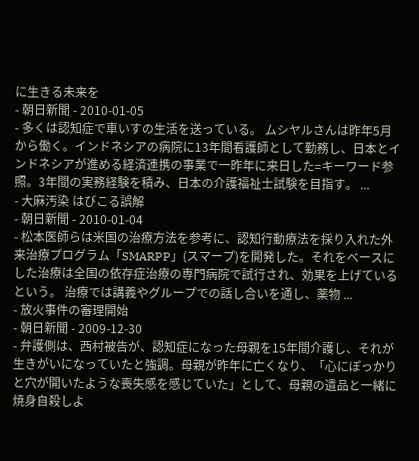に生きる未来を
- 朝日新聞 - 2010-01-05
- 多くは認知症で車いすの生活を送っている。 ムシヤルさんは昨年5月から働く。インドネシアの病院に13年間看護師として勤務し、日本とインドネシアが進める経済連携の事業で一昨年に来日した=キーワード参照。3年間の実務経験を積み、日本の介護福祉士試験を目指す。 ...
- 大麻汚染 はびこる誤解
- 朝日新聞 - 2010-01-04
- 松本医師らは米国の治療方法を参考に、認知行動療法を採り入れた外来治療プログラム「SMARPP」(スマープ)を開発した。それをベースにした治療は全国の依存症治療の専門病院で試行され、効果を上げているという。 治療では講義やグループでの話し合いを通し、薬物 ...
- 放火事件の審理開始
- 朝日新聞 - 2009-12-30
- 弁護側は、西村被告が、認知症になった母親を15年間介護し、それが生きがいになっていたと強調。母親が昨年に亡くなり、「心にぽっかりと穴が開いたような喪失感を感じていた」として、母親の遺品と一緒に焼身自殺しよ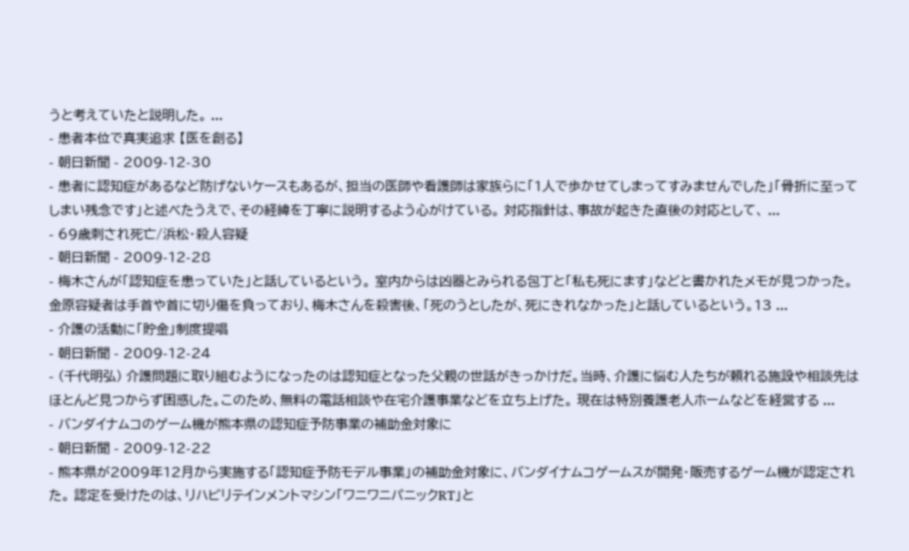うと考えていたと説明した。 ...
- 患者本位で真実追求 【医を創る】
- 朝日新聞 - 2009-12-30
- 患者に認知症があるなど防げないケースもあるが、担当の医師や看護師は家族らに「1人で歩かせてしまってすみませんでした」「骨折に至ってしまい残念です」と述べたうえで、その経緯を丁寧に説明するよう心がけている。 対応指針は、事故が起きた直後の対応として、 ...
- 69歳刺され死亡/浜松・殺人容疑
- 朝日新聞 - 2009-12-28
- 梅木さんが「認知症を患っていた」と話しているという。 室内からは凶器とみられる包丁と「私も死にます」などと書かれたメモが見つかった。金原容疑者は手首や首に切り傷を負っており、梅木さんを殺害後、「死のうとしたが、死にきれなかった」と話しているという。13 ...
- 介護の活動に「貯金」制度提唱
- 朝日新聞 - 2009-12-24
- (千代明弘) 介護問題に取り組むようになったのは認知症となった父親の世話がきっかけだ。当時、介護に悩む人たちが頼れる施設や相談先はほとんど見つからず困惑した。このため、無料の電話相談や在宅介護事業などを立ち上げた。 現在は特別養護老人ホームなどを経営する ...
- バンダイナムコのゲーム機が熊本県の認知症予防事業の補助金対象に
- 朝日新聞 - 2009-12-22
- 熊本県が2009年12月から実施する「認知症予防モデル事業」の補助金対象に、バンダイナムコゲームスが開発・販売するゲーム機が認定された。 認定を受けたのは、リハビリテインメントマシン「ワニワニパニックRT」と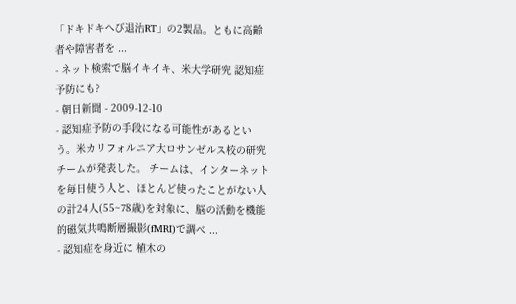「ドキドキへび退治RT」の2製品。ともに高齢者や障害者を ...
- ネット検索で脳イキイキ、米大学研究 認知症予防にも?
- 朝日新聞 - 2009-12-10
- 認知症予防の手段になる可能性があるという。米カリフォルニア大ロサンゼルス校の研究チームが発表した。 チームは、インターネットを毎日使う人と、ほとんど使ったことがない人の計24人(55~78歳)を対象に、脳の活動を機能的磁気共鳴断層撮影(fMRI)で調べ ...
- 認知症を身近に 植木の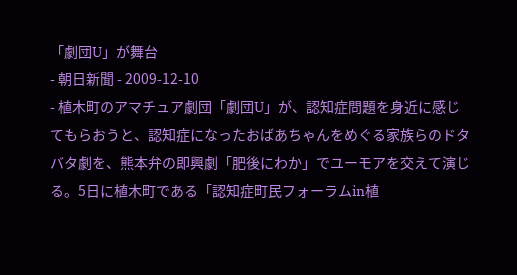「劇団U」が舞台
- 朝日新聞 - 2009-12-10
- 植木町のアマチュア劇団「劇団U」が、認知症問題を身近に感じてもらおうと、認知症になったおばあちゃんをめぐる家族らのドタバタ劇を、熊本弁の即興劇「肥後にわか」でユーモアを交えて演じる。5日に植木町である「認知症町民フォーラムin植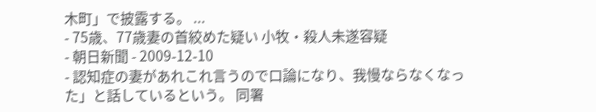木町」で披露する。 ...
- 75歳、77歳妻の首絞めた疑い 小牧・殺人未遂容疑
- 朝日新聞 - 2009-12-10
- 認知症の妻があれこれ言うので口論になり、我慢ならなくなった」と話しているという。 同署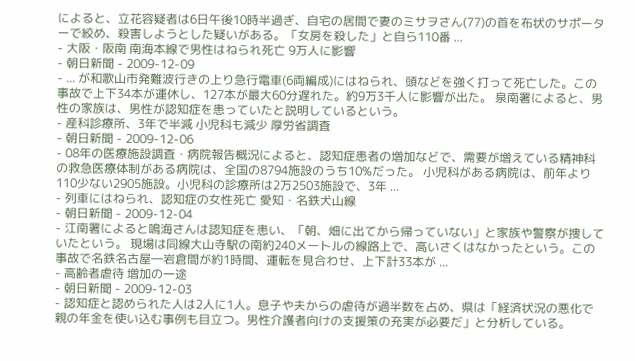によると、立花容疑者は6日午後10時半過ぎ、自宅の居間で妻のミサヲさん(77)の首を布状のサポーターで絞め、殺害しようとした疑いがある。「女房を殺した」と自ら110番 ...
- 大阪・阪南 南海本線で男性はねられ死亡 9万人に影響
- 朝日新聞 - 2009-12-09
- ... が和歌山市発難波行きの上り急行電車(6両編成)にはねられ、頭などを強く打って死亡した。この事故で上下34本が運休し、127本が最大60分遅れた。約9万3千人に影響が出た。 泉南署によると、男性の家族は、男性が認知症を患っていたと説明しているという。
- 産科診療所、3年で半減 小児科も減少 厚労省調査
- 朝日新聞 - 2009-12-06
- 08年の医療施設調査・病院報告概況によると、認知症患者の増加などで、需要が増えている精神科の救急医療体制がある病院は、全国の8794施設のうち10%だった。 小児科がある病院は、前年より110少ない2905施設。小児科の診療所は2万2503施設で、3年 ...
- 列車にはねられ、認知症の女性死亡 愛知・名鉄犬山線
- 朝日新聞 - 2009-12-04
- 江南署によると鳴海さんは認知症を患い、「朝、畑に出てから帰っていない」と家族や警察が捜していたという。 現場は同線大山寺駅の南約240メートルの線路上で、高いさくはなかったという。この事故で名鉄名古屋―岩倉間が約1時間、運転を見合わせ、上下計33本が ...
- 高齢者虐待 増加の一途
- 朝日新聞 - 2009-12-03
- 認知症と認められた人は2人に1人。息子や夫からの虐待が過半数を占め、県は「経済状況の悪化で親の年金を使い込む事例も目立つ。男性介護者向けの支援策の充実が必要だ」と分析している。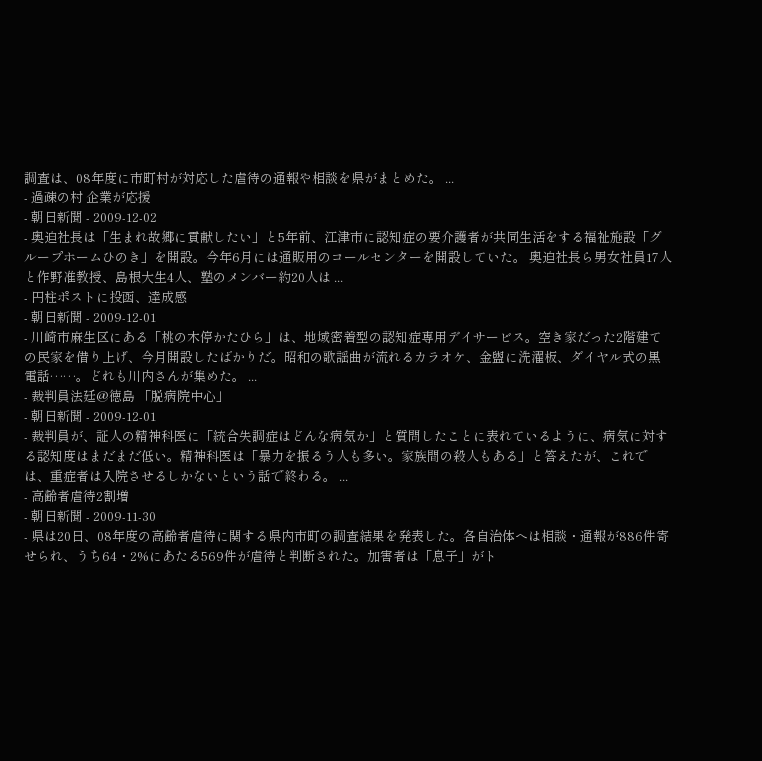調査は、08年度に市町村が対応した虐待の通報や相談を県がまとめた。 ...
- 過疎の村 企業が応援
- 朝日新聞 - 2009-12-02
- 奥迫社長は「生まれ故郷に貢献したい」と5年前、江津市に認知症の要介護者が共同生活をする福祉施設「グループホームひのき」を開設。今年6月には通販用のコールセンターを開設していた。 奥迫社長ら男女社員17人と作野准教授、島根大生4人、塾のメンバー約20人は ...
- 円柱ポストに投函、達成感
- 朝日新聞 - 2009-12-01
- 川崎市麻生区にある「桃の木停かたひら」は、地域密着型の認知症専用デイサービス。空き家だった2階建ての民家を借り上げ、今月開設したばかりだ。昭和の歌謡曲が流れるカラオケ、金盥に洗濯板、ダイヤル式の黒電話……。どれも川内さんが集めた。 ...
- 裁判員法廷@徳島 「脱病院中心」
- 朝日新聞 - 2009-12-01
- 裁判員が、証人の精神科医に「統合失調症はどんな病気か」と質問したことに表れているように、病気に対する認知度はまだまだ低い。精神科医は「暴力を振るう人も多い。家族間の殺人もある」と答えたが、これでは、重症者は入院させるしかないという話で終わる。 ...
- 高齢者虐待2割増
- 朝日新聞 - 2009-11-30
- 県は20日、08年度の高齢者虐待に関する県内市町の調査結果を発表した。各自治体へは相談・通報が886件寄せられ、うち64・2%にあたる569件が虐待と判断された。加害者は「息子」がト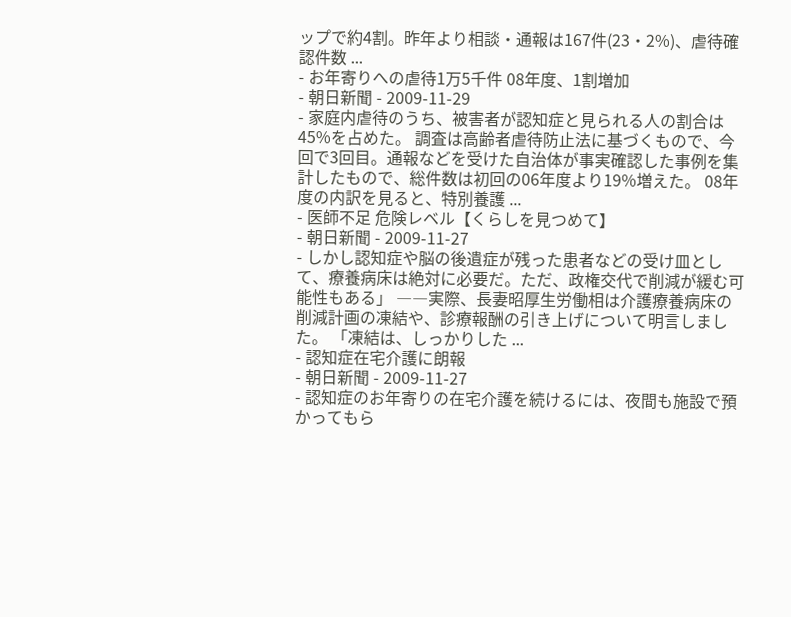ップで約4割。昨年より相談・通報は167件(23・2%)、虐待確認件数 ...
- お年寄りへの虐待1万5千件 08年度、1割増加
- 朝日新聞 - 2009-11-29
- 家庭内虐待のうち、被害者が認知症と見られる人の割合は45%を占めた。 調査は高齢者虐待防止法に基づくもので、今回で3回目。通報などを受けた自治体が事実確認した事例を集計したもので、総件数は初回の06年度より19%増えた。 08年度の内訳を見ると、特別養護 ...
- 医師不足 危険レベル【くらしを見つめて】
- 朝日新聞 - 2009-11-27
- しかし認知症や脳の後遺症が残った患者などの受け皿として、療養病床は絶対に必要だ。ただ、政権交代で削減が緩む可能性もある」 ――実際、長妻昭厚生労働相は介護療養病床の削減計画の凍結や、診療報酬の引き上げについて明言しました。 「凍結は、しっかりした ...
- 認知症在宅介護に朗報
- 朝日新聞 - 2009-11-27
- 認知症のお年寄りの在宅介護を続けるには、夜間も施設で預かってもら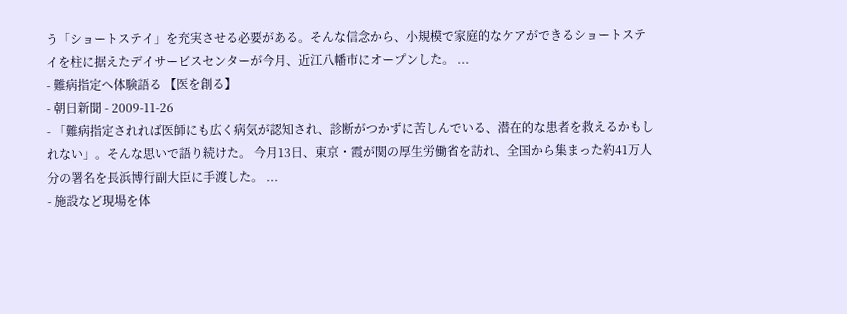う「ショートステイ」を充実させる必要がある。そんな信念から、小規模で家庭的なケアができるショートステイを柱に据えたデイサービスセンターが今月、近江八幡市にオープンした。 ...
- 難病指定へ体験語る 【医を創る】
- 朝日新聞 - 2009-11-26
- 「難病指定されれば医師にも広く病気が認知され、診断がつかずに苦しんでいる、潜在的な患者を救えるかもしれない」。そんな思いで語り続けた。 今月13日、東京・霞が関の厚生労働省を訪れ、全国から集まった約41万人分の署名を長浜博行副大臣に手渡した。 ...
- 施設など現場を体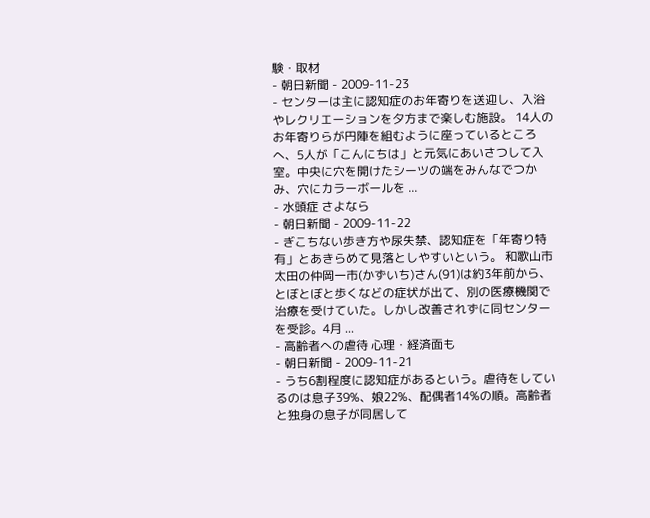験・取材
- 朝日新聞 - 2009-11-23
- センターは主に認知症のお年寄りを送迎し、入浴やレクリエーションを夕方まで楽しむ施設。 14人のお年寄りらが円陣を組むように座っているところへ、5人が「こんにちは」と元気にあいさつして入室。中央に穴を開けたシーツの端をみんなでつかみ、穴にカラーボールを ...
- 水頭症 さよなら
- 朝日新聞 - 2009-11-22
- ぎこちない歩き方や尿失禁、認知症を「年寄り特有」とあきらめて見落としやすいという。 和歌山市太田の仲岡一市(かずいち)さん(91)は約3年前から、とぼとぼと歩くなどの症状が出て、別の医療機関で治療を受けていた。しかし改善されずに同センターを受診。4月 ...
- 高齢者への虐待 心理・経済面も
- 朝日新聞 - 2009-11-21
- うち6割程度に認知症があるという。虐待をしているのは息子39%、娘22%、配偶者14%の順。高齢者と独身の息子が同居して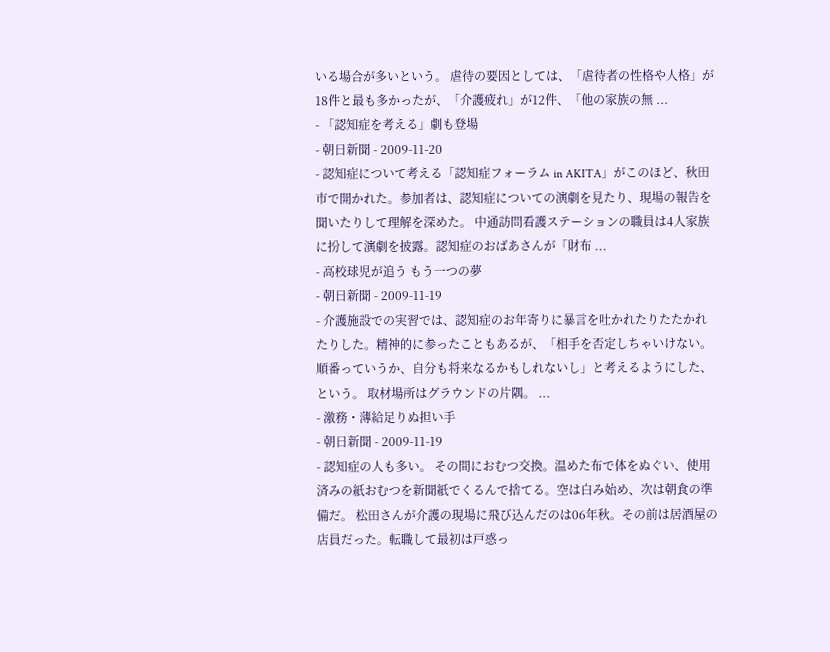いる場合が多いという。 虐待の要因としては、「虐待者の性格や人格」が18件と最も多かったが、「介護疲れ」が12件、「他の家族の無 ...
- 「認知症を考える」劇も登場
- 朝日新聞 - 2009-11-20
- 認知症について考える「認知症フォーラム in AKITA」がこのほど、秋田市で開かれた。参加者は、認知症についての演劇を見たり、現場の報告を聞いたりして理解を深めた。 中通訪問看護ステーションの職員は4人家族に扮して演劇を披露。認知症のおばあさんが「財布 ...
- 高校球児が追う もう一つの夢
- 朝日新聞 - 2009-11-19
- 介護施設での実習では、認知症のお年寄りに暴言を吐かれたりたたかれたりした。精神的に参ったこともあるが、「相手を否定しちゃいけない。順番っていうか、自分も将来なるかもしれないし」と考えるようにした、という。 取材場所はグラウンドの片隅。 ...
- 激務・薄給足りぬ担い手
- 朝日新聞 - 2009-11-19
- 認知症の人も多い。 その間におむつ交換。温めた布で体をぬぐい、使用済みの紙おむつを新聞紙でくるんで捨てる。空は白み始め、次は朝食の準備だ。 松田さんが介護の現場に飛び込んだのは06年秋。その前は居酒屋の店員だった。転職して最初は戸惑っ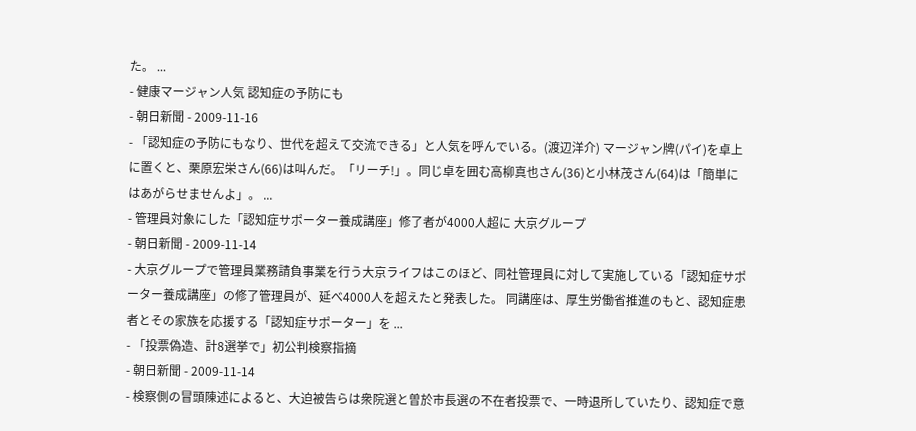た。 ...
- 健康マージャン人気 認知症の予防にも
- 朝日新聞 - 2009-11-16
- 「認知症の予防にもなり、世代を超えて交流できる」と人気を呼んでいる。(渡辺洋介) マージャン牌(パイ)を卓上に置くと、栗原宏栄さん(66)は叫んだ。「リーチ!」。同じ卓を囲む高柳真也さん(36)と小林茂さん(64)は「簡単にはあがらせませんよ」。 ...
- 管理員対象にした「認知症サポーター養成講座」修了者が4000人超に 大京グループ
- 朝日新聞 - 2009-11-14
- 大京グループで管理員業務請負事業を行う大京ライフはこのほど、同社管理員に対して実施している「認知症サポーター養成講座」の修了管理員が、延べ4000人を超えたと発表した。 同講座は、厚生労働省推進のもと、認知症患者とその家族を応援する「認知症サポーター」を ...
- 「投票偽造、計8選挙で」初公判検察指摘
- 朝日新聞 - 2009-11-14
- 検察側の冒頭陳述によると、大迫被告らは衆院選と曽於市長選の不在者投票で、一時退所していたり、認知症で意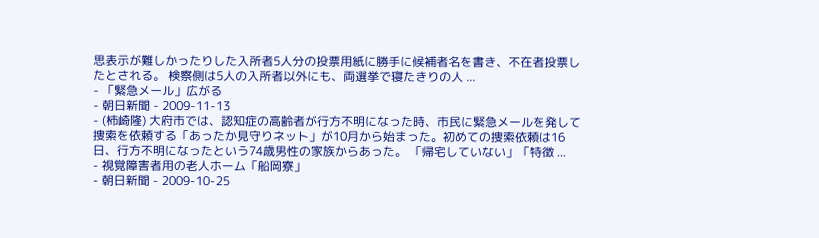思表示が難しかったりした入所者5人分の投票用紙に勝手に候補者名を書き、不在者投票したとされる。 検察側は5人の入所者以外にも、両選挙で寝たきりの人 ...
- 「緊急メール」広がる
- 朝日新聞 - 2009-11-13
- (柿崎隆) 大府市では、認知症の高齢者が行方不明になった時、市民に緊急メールを発して捜索を依頼する「あったか見守りネット」が10月から始まった。初めての捜索依頼は16日、行方不明になったという74歳男性の家族からあった。 「帰宅していない」「特徴 ...
- 視覚障害者用の老人ホーム「船岡寮」
- 朝日新聞 - 2009-10-25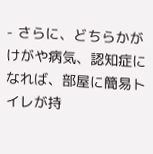- さらに、どちらかがけがや病気、認知症になれば、部屋に簡易トイレが持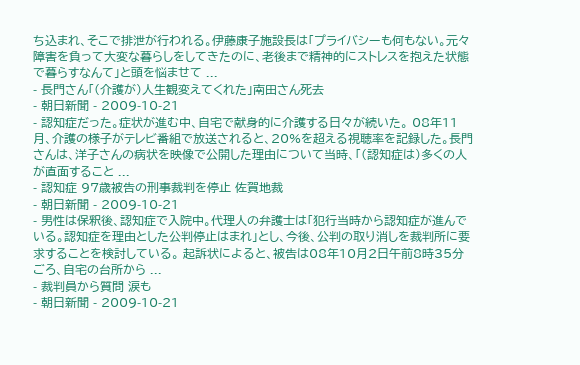ち込まれ、そこで排泄が行われる。伊藤康子施設長は「プライバシーも何もない。元々障害を負って大変な暮らしをしてきたのに、老後まで精神的にストレスを抱えた状態で暮らすなんて」と頭を悩ませて ...
- 長門さん「(介護が)人生観変えてくれた」南田さん死去
- 朝日新聞 - 2009-10-21
- 認知症だった。症状が進む中、自宅で献身的に介護する日々が続いた。 08年11月、介護の様子がテレビ番組で放送されると、20%を超える視聴率を記録した。長門さんは、洋子さんの病状を映像で公開した理由について当時、「(認知症は)多くの人が直面すること ...
- 認知症 97歳被告の刑事裁判を停止 佐賀地裁
- 朝日新聞 - 2009-10-21
- 男性は保釈後、認知症で入院中。代理人の弁護士は「犯行当時から認知症が進んでいる。認知症を理由とした公判停止はまれ」とし、今後、公判の取り消しを裁判所に要求することを検討している。 起訴状によると、被告は08年10月2日午前8時35分ごろ、自宅の台所から ...
- 裁判員から質問 涙も
- 朝日新聞 - 2009-10-21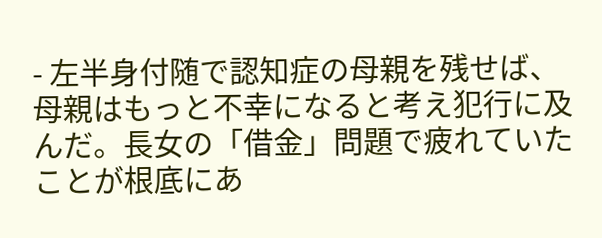- 左半身付随で認知症の母親を残せば、母親はもっと不幸になると考え犯行に及んだ。長女の「借金」問題で疲れていたことが根底にあ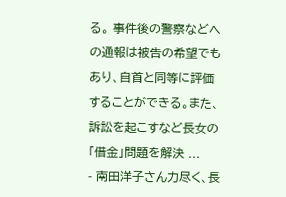る。 事件後の警察などへの通報は被告の希望でもあり、自首と同等に評価することができる。また、訴訟を起こすなど長女の「借金」問題を解決 ...
- 南田洋子さん力尽く、長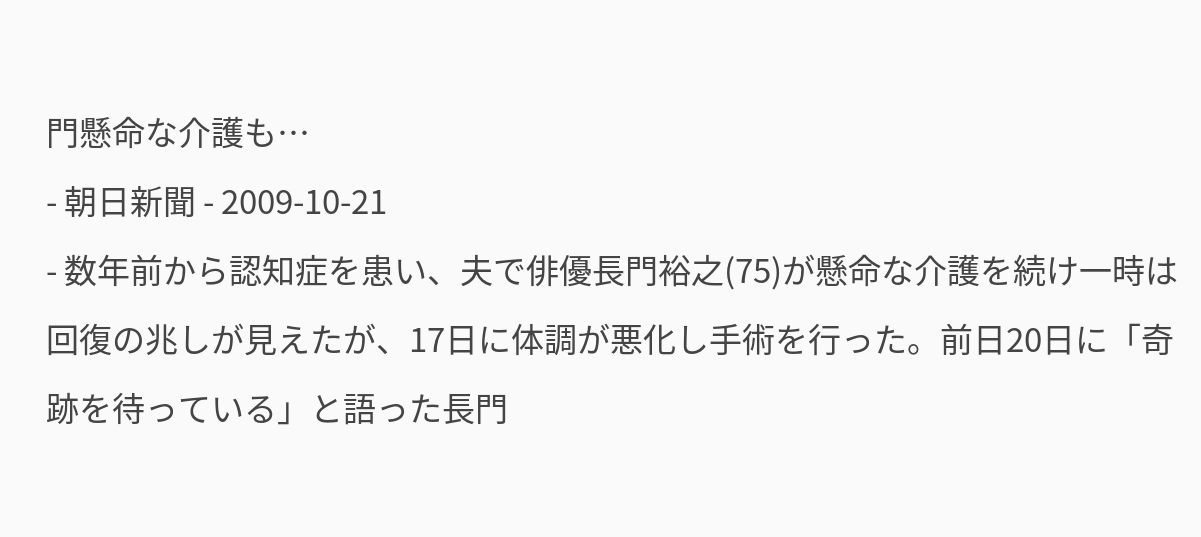門懸命な介護も…
- 朝日新聞 - 2009-10-21
- 数年前から認知症を患い、夫で俳優長門裕之(75)が懸命な介護を続け一時は回復の兆しが見えたが、17日に体調が悪化し手術を行った。前日20日に「奇跡を待っている」と語った長門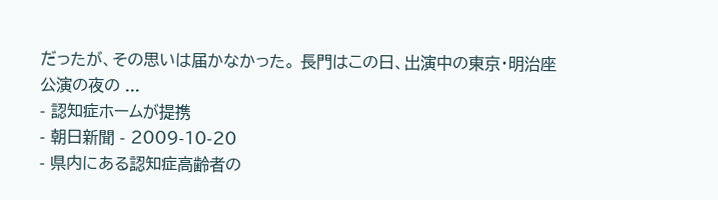だったが、その思いは届かなかった。 長門はこの日、出演中の東京・明治座公演の夜の ...
- 認知症ホームが提携
- 朝日新聞 - 2009-10-20
- 県内にある認知症高齢者の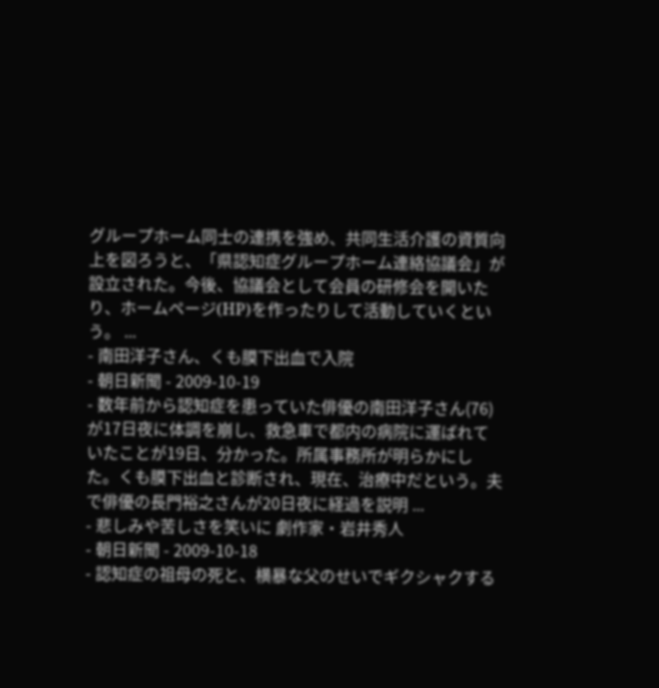グループホーム同士の連携を強め、共同生活介護の資質向上を図ろうと、「県認知症グループホーム連絡協議会」が設立された。今後、協議会として会員の研修会を開いたり、ホームページ(HP)を作ったりして活動していくという。 ...
- 南田洋子さん、くも膜下出血で入院
- 朝日新聞 - 2009-10-19
- 数年前から認知症を患っていた俳優の南田洋子さん(76)が17日夜に体調を崩し、救急車で都内の病院に運ばれていたことが19日、分かった。所属事務所が明らかにした。くも膜下出血と診断され、現在、治療中だという。夫で俳優の長門裕之さんが20日夜に経過を説明 ...
- 悲しみや苦しさを笑いに 劇作家・岩井秀人
- 朝日新聞 - 2009-10-18
- 認知症の祖母の死と、横暴な父のせいでギクシャクする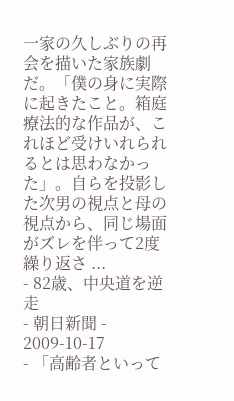一家の久しぶりの再会を描いた家族劇だ。「僕の身に実際に起きたこと。箱庭療法的な作品が、これほど受けいれられるとは思わなかった」。自らを投影した次男の視点と母の視点から、同じ場面がズレを伴って2度繰り返さ ...
- 82歳、中央道を逆走
- 朝日新聞 - 2009-10-17
- 「高齢者といって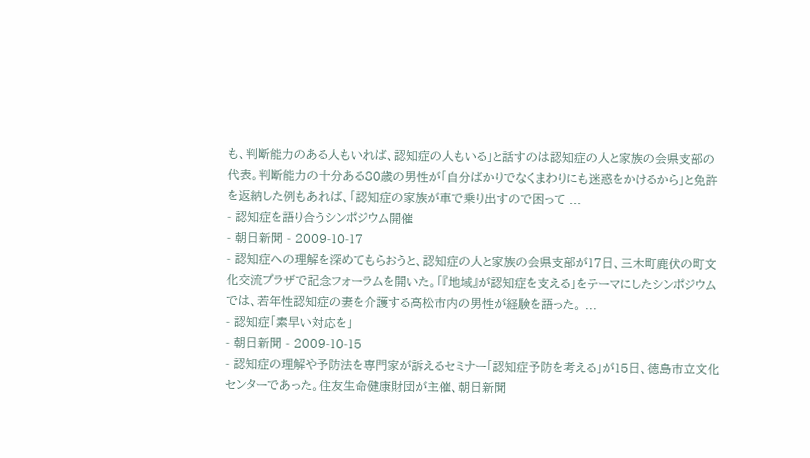も、判断能力のある人もいれば、認知症の人もいる」と話すのは認知症の人と家族の会県支部の代表。判断能力の十分ある80歳の男性が「自分ばかりでなくまわりにも迷惑をかけるから」と免許を返納した例もあれば、「認知症の家族が車で乗り出すので困って ...
- 認知症を語り合うシンポジウム開催
- 朝日新聞 - 2009-10-17
- 認知症への理解を深めてもらおうと、認知症の人と家族の会県支部が17日、三木町鹿伏の町文化交流プラザで記念フォーラムを開いた。「『地域』が認知症を支える」をテーマにしたシンポジウムでは、若年性認知症の妻を介護する高松市内の男性が経験を語った。 ...
- 認知症「素早い対応を」
- 朝日新聞 - 2009-10-15
- 認知症の理解や予防法を専門家が訴えるセミナー「認知症予防を考える」が15日、徳島市立文化センターであった。住友生命健康財団が主催、朝日新聞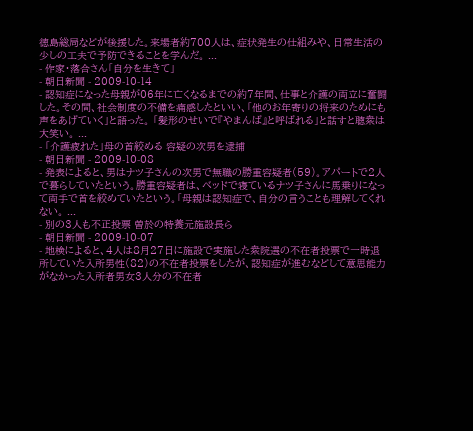徳島総局などが後援した。来場者約700人は、症状発生の仕組みや、日常生活の少しの工夫で予防できることを学んだ。 ...
- 作家・落合さん「自分を生きて」
- 朝日新聞 - 2009-10-14
- 認知症になった母親が06年に亡くなるまでの約7年間、仕事と介護の両立に奮闘した。その間、社会制度の不備を痛感したといい、「他のお年寄りの将来のためにも声をあげていく」と語った。 「髪形のせいで『やまんば』と呼ばれる」と話すと聴衆は大笑い。 ...
- 「介護疲れた」母の首絞める 容疑の次男を逮捕
- 朝日新聞 - 2009-10-08
- 発表によると、男はナツ子さんの次男で無職の勝重容疑者(59)。アパートで2人で暮らしていたという。勝重容疑者は、ベッドで寝ているナツ子さんに馬乗りになって両手で首を絞めていたという。「母親は認知症で、自分の言うことも理解してくれない。 ...
- 別の3人も不正投票 曽於の特養元施設長ら
- 朝日新聞 - 2009-10-07
- 地検によると、4人は8月27日に施設で実施した衆院選の不在者投票で一時退所していた入所男性(82)の不在者投票をしたが、認知症が進むなどして意思能力がなかった入所者男女3人分の不在者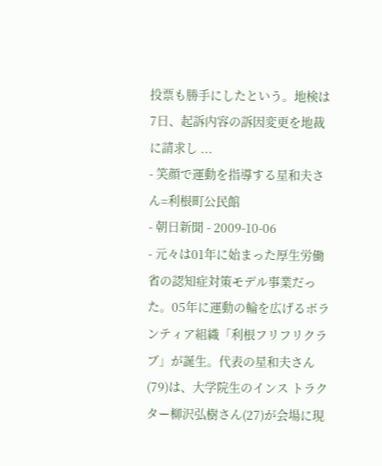投票も勝手にしたという。地検は7日、起訴内容の訴因変更を地裁に請求し ...
- 笑顔で運動を指導する星和夫さん=利根町公民館
- 朝日新聞 - 2009-10-06
- 元々は01年に始まった厚生労働省の認知症対策モデル事業だった。05年に運動の輪を広げるボランティア組織「利根フリフリクラブ」が誕生。代表の星和夫さん(79)は、大学院生のインス トラクター柳沢弘樹さん(27)が会場に現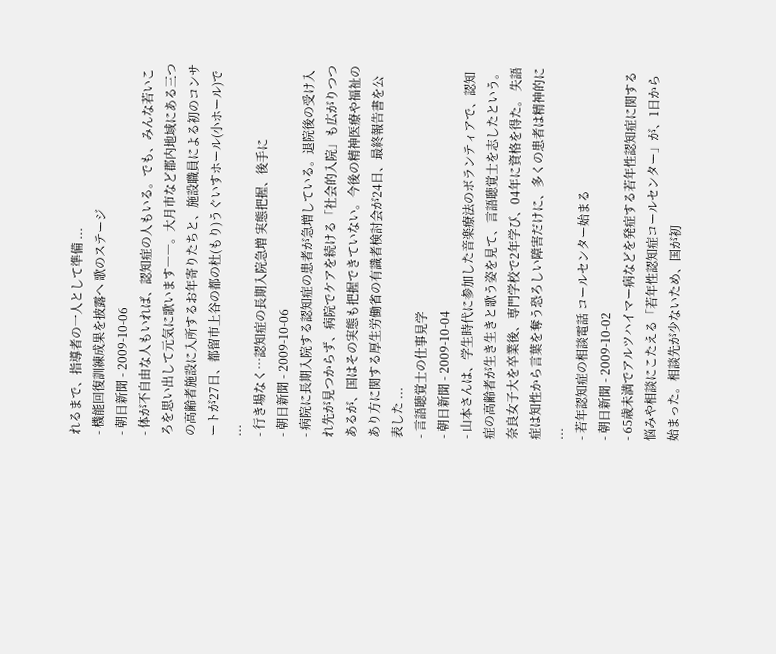れるまで、指導者の一人として準備 ...
- 機能回復訓練成果を披露へ 歌のステージ
- 朝日新聞 - 2009-10-06
- 体が不自由な人もいれば、認知症の人もいる。でも、みんな若いころを思い出して元気に歌います――。大月市など郡内地域にある三つの高齢者施設に入所するお年寄りたちと、施設職員による初のコンサートが27日、都留市上谷の都の杜(もり)うぐいすホール(小ホール)で ...
- 行き場なく…認知症の長期入院急増 実態把握、後手に
- 朝日新聞 - 2009-10-06
- 病院に長期入院する認知症の患者が急増している。退院後の受け入れ先が見つからず、病院でケアを続ける「社会的入院」も広がりつつあるが、国はその実態も把握できていない。今後の精神医療や福祉のあり方に関する厚生労働省の有識者検討会が24日、最終報告書を公表した ...
- 言語聴覚士の仕事見学
- 朝日新聞 - 2009-10-04
- 山本さんは、学生時代に参加した音楽療法のボランティアで、認知症の高齢者が生き生きと歌う姿を見て、言語聴覚士を志したという。奈良女子大を卒業後、専門学校で2年学び、04年に資格を得た。 失語症は知性から言葉を奪う恐ろしい障害だけに、多くの患者は精神的に ...
- 若年認知症の相談電話 コールセンター始まる
- 朝日新聞 - 2009-10-02
- 65歳未満でアルツハイマー病などを発症する若年性認知症に関する悩みや相談にこたえる「若年性認知症コールセンター」が、1日から始まった。相談先が少ないため、国が初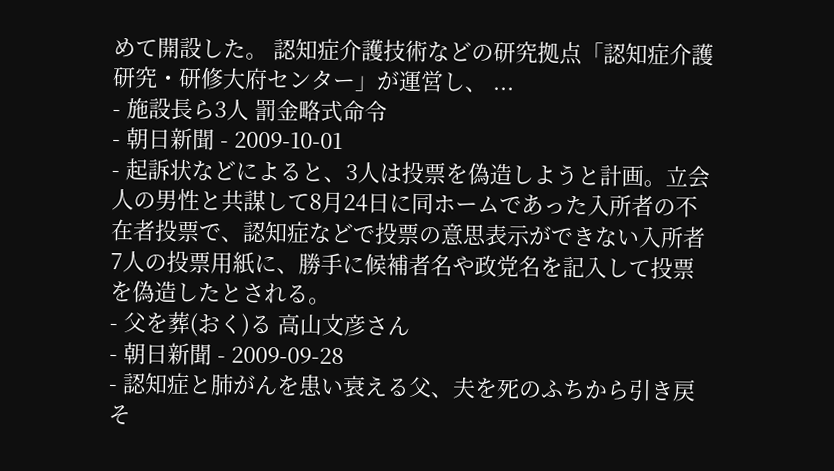めて開設した。 認知症介護技術などの研究拠点「認知症介護研究・研修大府センター」が運営し、 ...
- 施設長ら3人 罰金略式命令
- 朝日新聞 - 2009-10-01
- 起訴状などによると、3人は投票を偽造しようと計画。立会人の男性と共謀して8月24日に同ホームであった入所者の不在者投票で、認知症などで投票の意思表示ができない入所者7人の投票用紙に、勝手に候補者名や政党名を記入して投票を偽造したとされる。
- 父を葬(おく)る 高山文彦さん
- 朝日新聞 - 2009-09-28
- 認知症と肺がんを患い衰える父、夫を死のふちから引き戻そ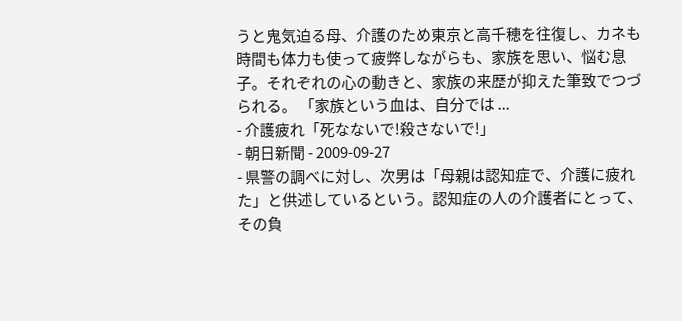うと鬼気迫る母、介護のため東京と高千穂を往復し、カネも時間も体力も使って疲弊しながらも、家族を思い、悩む息子。それぞれの心の動きと、家族の来歴が抑えた筆致でつづられる。 「家族という血は、自分では ...
- 介護疲れ「死なないで!殺さないで!」
- 朝日新聞 - 2009-09-27
- 県警の調べに対し、次男は「母親は認知症で、介護に疲れた」と供述しているという。認知症の人の介護者にとって、その負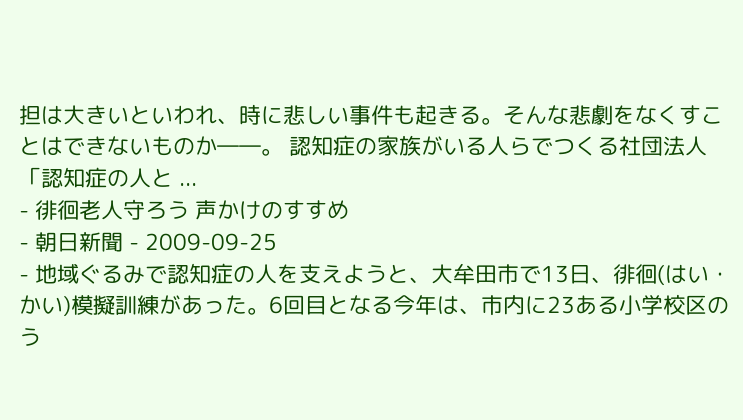担は大きいといわれ、時に悲しい事件も起きる。そんな悲劇をなくすことはできないものか――。 認知症の家族がいる人らでつくる社団法人「認知症の人と ...
- 徘徊老人守ろう 声かけのすすめ
- 朝日新聞 - 2009-09-25
- 地域ぐるみで認知症の人を支えようと、大牟田市で13日、徘徊(はい・かい)模擬訓練があった。6回目となる今年は、市内に23ある小学校区のう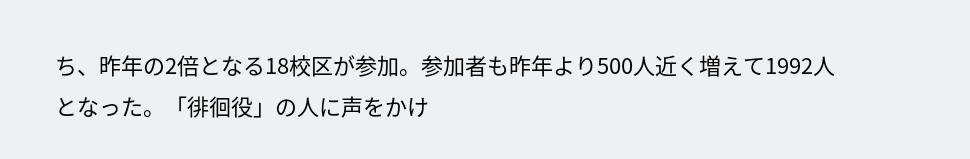ち、昨年の2倍となる18校区が参加。参加者も昨年より500人近く増えて1992人となった。「徘徊役」の人に声をかけ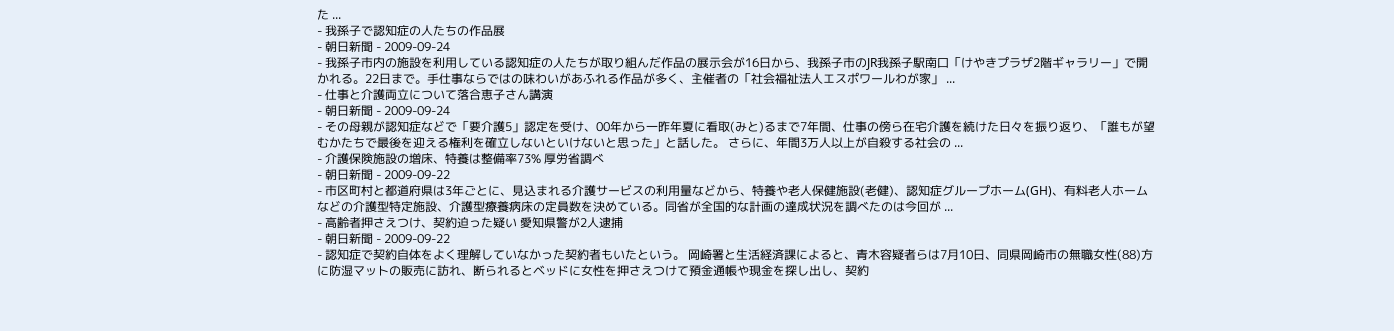た ...
- 我孫子で認知症の人たちの作品展
- 朝日新聞 - 2009-09-24
- 我孫子市内の施設を利用している認知症の人たちが取り組んだ作品の展示会が16日から、我孫子市のJR我孫子駅南口「けやきプラザ2階ギャラリー」で開かれる。22日まで。手仕事ならではの味わいがあふれる作品が多く、主催者の「社会福祉法人エスポワールわが家」 ...
- 仕事と介護両立について落合恵子さん講演
- 朝日新聞 - 2009-09-24
- その母親が認知症などで「要介護5」認定を受け、00年から一昨年夏に看取(みと)るまで7年間、仕事の傍ら在宅介護を続けた日々を振り返り、「誰もが望むかたちで最後を迎える権利を確立しないといけないと思った」と話した。 さらに、年間3万人以上が自殺する社会の ...
- 介護保険施設の増床、特養は整備率73% 厚労省調べ
- 朝日新聞 - 2009-09-22
- 市区町村と都道府県は3年ごとに、見込まれる介護サービスの利用量などから、特養や老人保健施設(老健)、認知症グループホーム(GH)、有料老人ホームなどの介護型特定施設、介護型療養病床の定員数を決めている。同省が全国的な計画の達成状況を調べたのは今回が ...
- 高齢者押さえつけ、契約迫った疑い 愛知県警が2人逮捕
- 朝日新聞 - 2009-09-22
- 認知症で契約自体をよく理解していなかった契約者もいたという。 岡崎署と生活経済課によると、青木容疑者らは7月10日、同県岡崎市の無職女性(88)方に防湿マットの販売に訪れ、断られるとベッドに女性を押さえつけて預金通帳や現金を探し出し、契約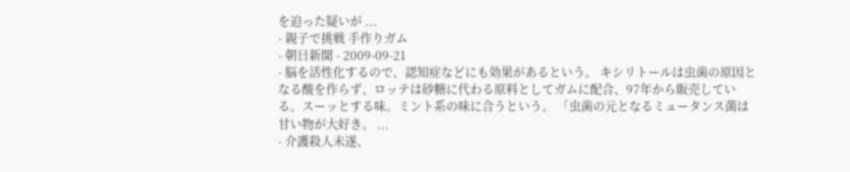を迫った疑いが ...
- 親子で挑戦 手作りガム
- 朝日新聞 - 2009-09-21
- 脳を活性化するので、認知症などにも効果があるという。 キシリトールは虫歯の原因となる酸を作らず、ロッテは砂糖に代わる原料としてガムに配合、97年から販売している。スーッとする味。ミント系の味に合うという。 「虫歯の元となるミュータンス菌は甘い物が大好き。 ...
- 介護殺人未遂、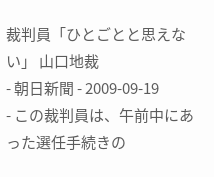裁判員「ひとごとと思えない」 山口地裁
- 朝日新聞 - 2009-09-19
- この裁判員は、午前中にあった選任手続きの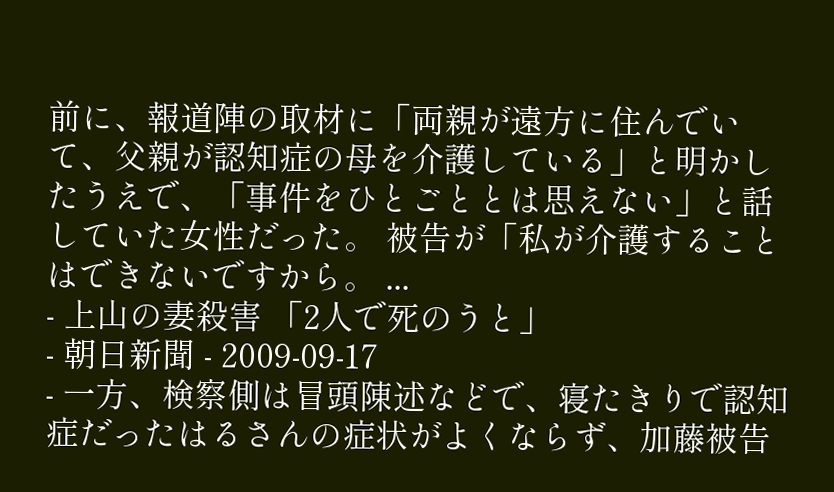前に、報道陣の取材に「両親が遠方に住んでいて、父親が認知症の母を介護している」と明かしたうえで、「事件をひとごととは思えない」と話していた女性だった。 被告が「私が介護することはできないですから。 ...
- 上山の妻殺害 「2人で死のうと」
- 朝日新聞 - 2009-09-17
- 一方、検察側は冒頭陳述などで、寝たきりで認知症だったはるさんの症状がよくならず、加藤被告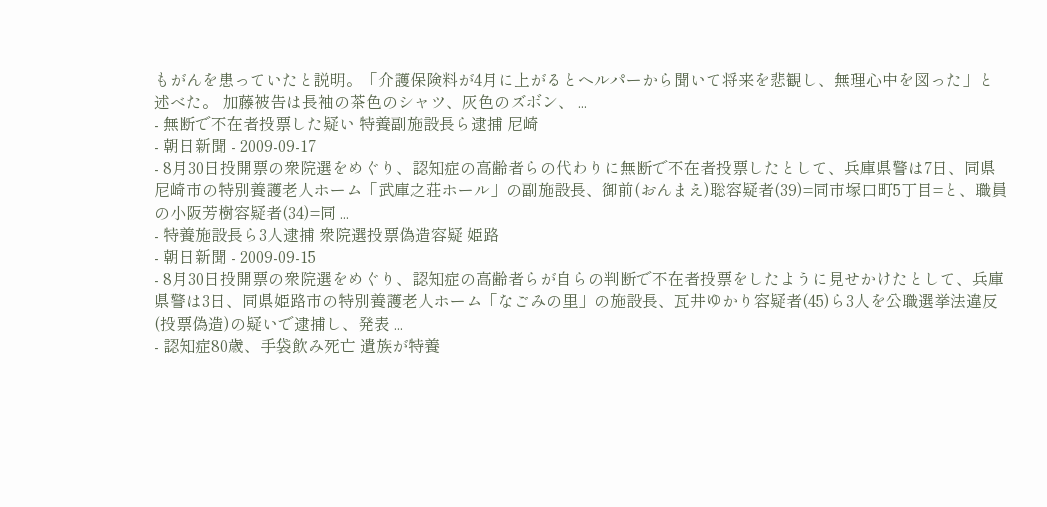もがんを患っていたと説明。「介護保険料が4月に上がるとヘルパーから聞いて将来を悲観し、無理心中を図った」と述べた。 加藤被告は長袖の茶色のシャツ、灰色のズボン、 ...
- 無断で不在者投票した疑い 特養副施設長ら逮捕 尼崎
- 朝日新聞 - 2009-09-17
- 8月30日投開票の衆院選をめぐり、認知症の高齢者らの代わりに無断で不在者投票したとして、兵庫県警は7日、同県尼崎市の特別養護老人ホーム「武庫之荘ホール」の副施設長、御前(おんまえ)聡容疑者(39)=同市塚口町5丁目=と、職員の小阪芳樹容疑者(34)=同 ...
- 特養施設長ら3人逮捕 衆院選投票偽造容疑 姫路
- 朝日新聞 - 2009-09-15
- 8月30日投開票の衆院選をめぐり、認知症の高齢者らが自らの判断で不在者投票をしたように見せかけたとして、兵庫県警は3日、同県姫路市の特別養護老人ホーム「なごみの里」の施設長、瓦井ゆかり容疑者(45)ら3人を公職選挙法違反(投票偽造)の疑いで逮捕し、発表 ...
- 認知症80歳、手袋飲み死亡 遺族が特養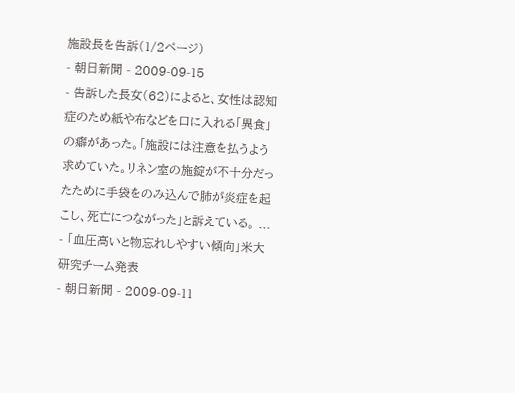施設長を告訴(1/2ページ)
- 朝日新聞 - 2009-09-15
- 告訴した長女(62)によると、女性は認知症のため紙や布などを口に入れる「異食」の癖があった。「施設には注意を払うよう求めていた。リネン室の施錠が不十分だったために手袋をのみ込んで肺が炎症を起こし、死亡につながった」と訴えている。 ...
- 「血圧高いと物忘れしやすい傾向」米大研究チーム発表
- 朝日新聞 - 2009-09-11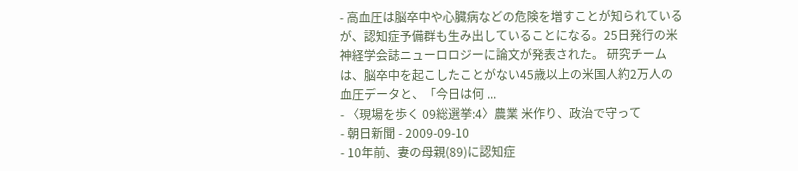- 高血圧は脳卒中や心臓病などの危険を増すことが知られているが、認知症予備群も生み出していることになる。25日発行の米神経学会誌ニューロロジーに論文が発表された。 研究チームは、脳卒中を起こしたことがない45歳以上の米国人約2万人の血圧データと、「今日は何 ...
- 〈現場を歩く 09総選挙:4〉農業 米作り、政治で守って
- 朝日新聞 - 2009-09-10
- 10年前、妻の母親(89)に認知症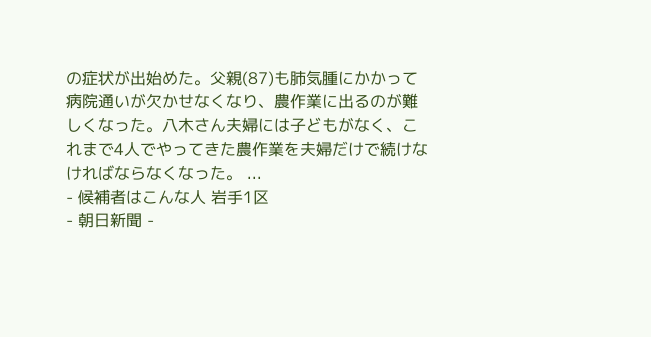の症状が出始めた。父親(87)も肺気腫にかかって病院通いが欠かせなくなり、農作業に出るのが難しくなった。八木さん夫婦には子どもがなく、これまで4人でやってきた農作業を夫婦だけで続けなければならなくなった。 ...
- 候補者はこんな人 岩手1区
- 朝日新聞 -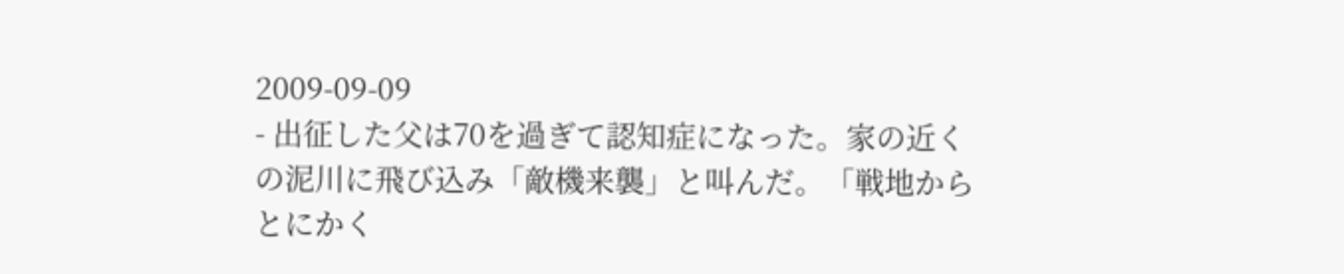2009-09-09
- 出征した父は70を過ぎて認知症になった。家の近くの泥川に飛び込み「敵機来襲」と叫んだ。「戦地からとにかく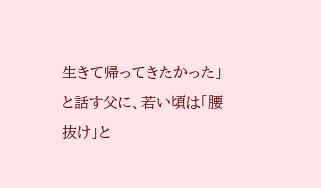生きて帰ってきたかった」と話す父に、若い頃は「腰抜け」と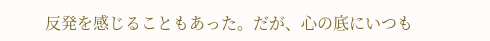反発を感じることもあった。だが、心の底にいつも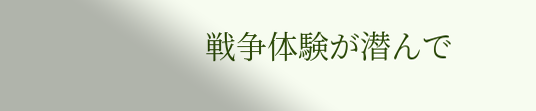戦争体験が潜んで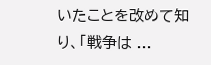いたことを改めて知り、「戦争は ...